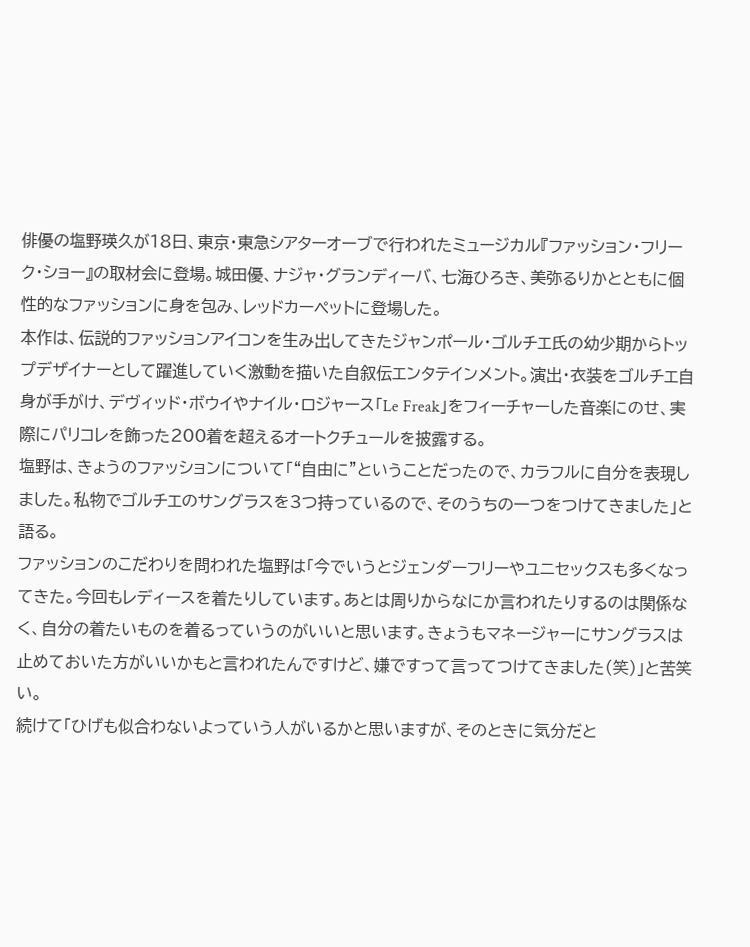俳優の塩野瑛久が18日、東京・東急シアターオーブで行われたミュージカル『ファッション・フリーク・ショー』の取材会に登場。城田優、ナジャ・グランディーバ、七海ひろき、美弥るりかとともに個性的なファッションに身を包み、レッドカーペットに登場した。
本作は、伝説的ファッションアイコンを生み出してきたジャンポール・ゴルチエ氏の幼少期からトップデザイナーとして躍進していく激動を描いた自叙伝エンタテインメント。演出・衣装をゴルチエ自身が手がけ、デヴィッド・ボウイやナイル・ロジャース「Le Freak」をフィーチャーした音楽にのせ、実際にパリコレを飾った200着を超えるオートクチュールを披露する。
塩野は、きょうのファッションについて「“自由に”ということだったので、カラフルに自分を表現しました。私物でゴルチエのサングラスを3つ持っているので、そのうちの一つをつけてきました」と語る。
ファッションのこだわりを問われた塩野は「今でいうとジェンダーフリーやユニセックスも多くなってきた。今回もレディースを着たりしています。あとは周りからなにか言われたりするのは関係なく、自分の着たいものを着るっていうのがいいと思います。きょうもマネージャーにサングラスは止めておいた方がいいかもと言われたんですけど、嫌ですって言ってつけてきました(笑)」と苦笑い。
続けて「ひげも似合わないよっていう人がいるかと思いますが、そのときに気分だと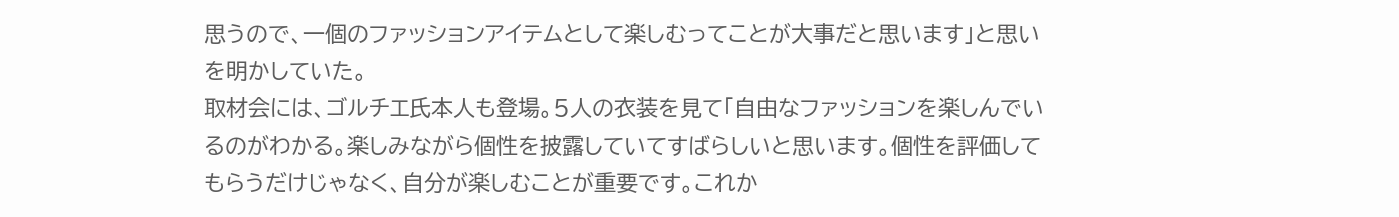思うので、一個のファッションアイテムとして楽しむってことが大事だと思います」と思いを明かしていた。
取材会には、ゴルチエ氏本人も登場。5人の衣装を見て「自由なファッションを楽しんでいるのがわかる。楽しみながら個性を披露していてすばらしいと思います。個性を評価してもらうだけじゃなく、自分が楽しむことが重要です。これか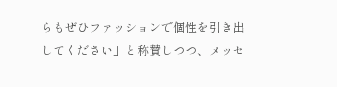らもぜひファッションで個性を引き出してください」と称賛しつつ、メッセ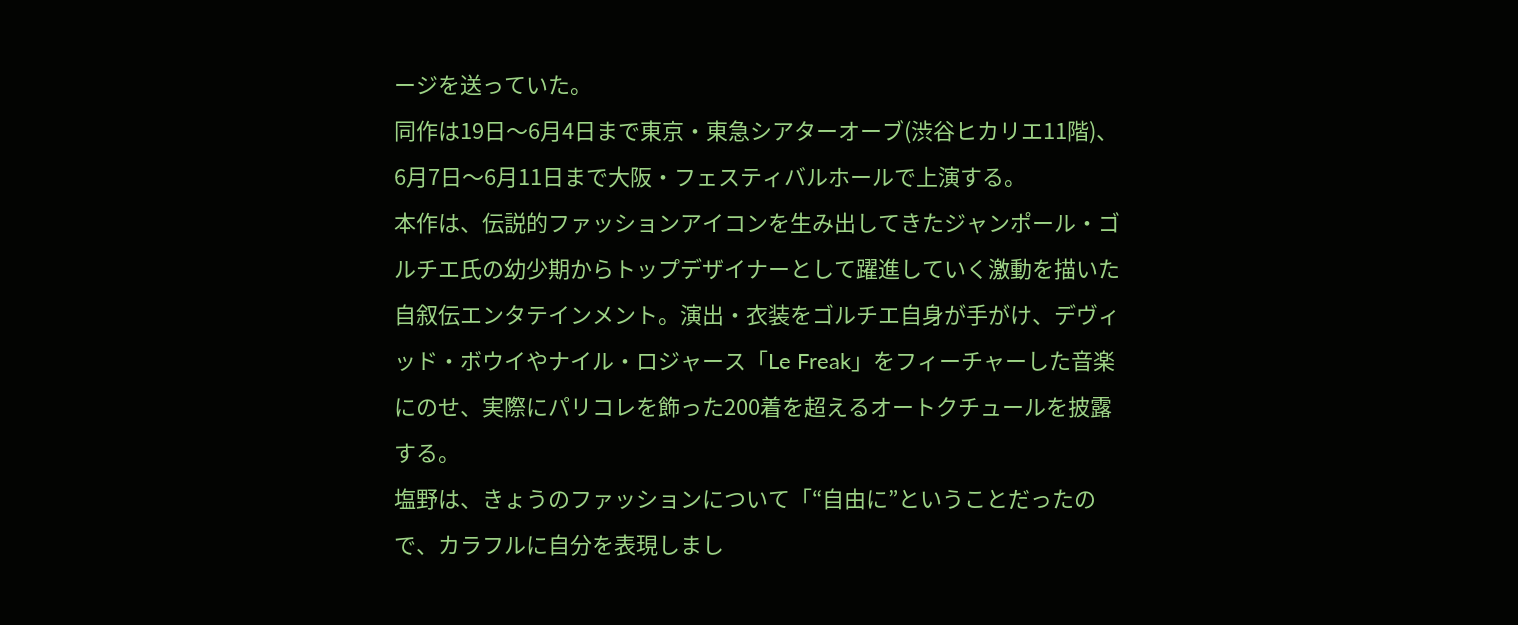ージを送っていた。
同作は19日〜6月4日まで東京・東急シアターオーブ(渋谷ヒカリエ11階)、6月7日〜6月11日まで大阪・フェスティバルホールで上演する。
本作は、伝説的ファッションアイコンを生み出してきたジャンポール・ゴルチエ氏の幼少期からトップデザイナーとして躍進していく激動を描いた自叙伝エンタテインメント。演出・衣装をゴルチエ自身が手がけ、デヴィッド・ボウイやナイル・ロジャース「Le Freak」をフィーチャーした音楽にのせ、実際にパリコレを飾った200着を超えるオートクチュールを披露する。
塩野は、きょうのファッションについて「“自由に”ということだったので、カラフルに自分を表現しまし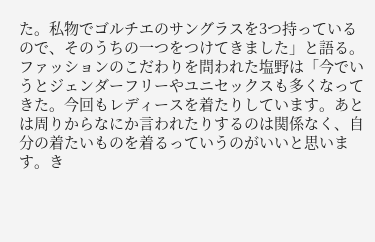た。私物でゴルチエのサングラスを3つ持っているので、そのうちの一つをつけてきました」と語る。
ファッションのこだわりを問われた塩野は「今でいうとジェンダーフリーやユニセックスも多くなってきた。今回もレディースを着たりしています。あとは周りからなにか言われたりするのは関係なく、自分の着たいものを着るっていうのがいいと思います。き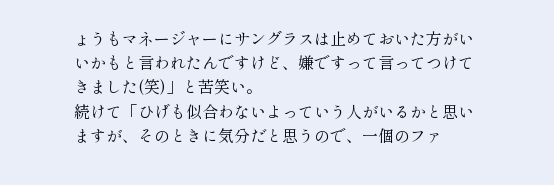ょうもマネージャーにサングラスは止めておいた方がいいかもと言われたんですけど、嫌ですって言ってつけてきました(笑)」と苦笑い。
続けて「ひげも似合わないよっていう人がいるかと思いますが、そのときに気分だと思うので、一個のファ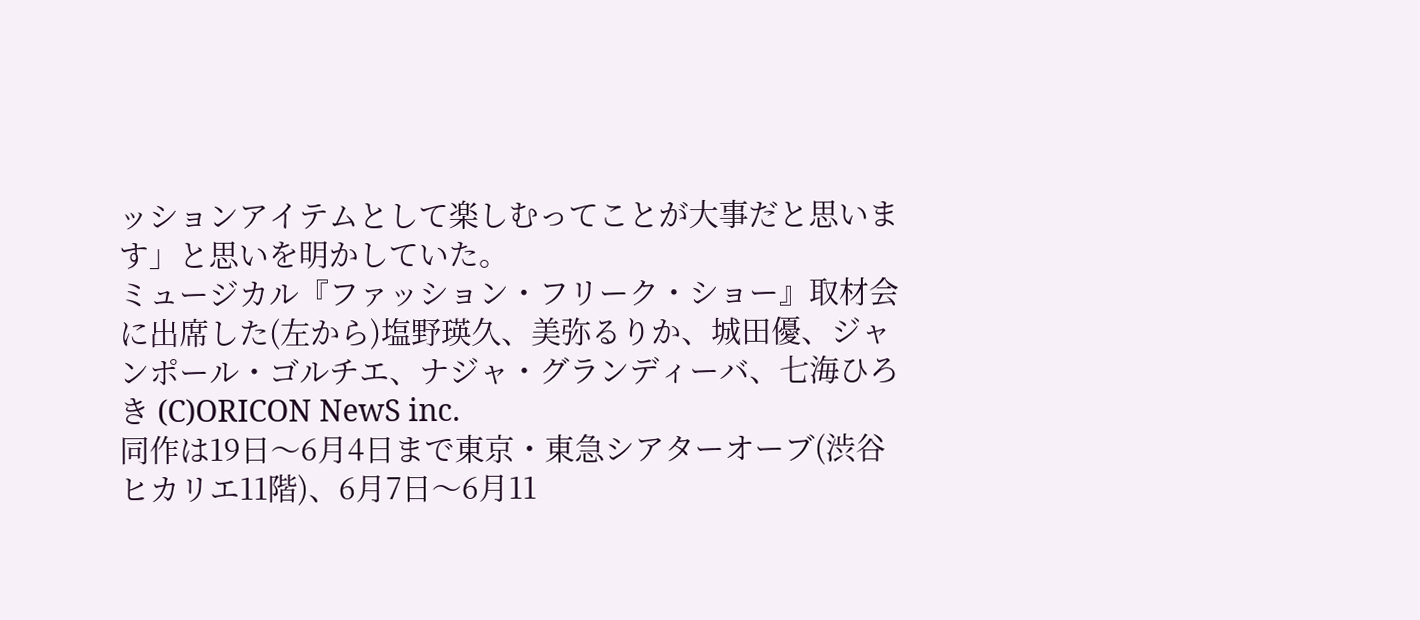ッションアイテムとして楽しむってことが大事だと思います」と思いを明かしていた。
ミュージカル『ファッション・フリーク・ショー』取材会に出席した(左から)塩野瑛久、美弥るりか、城田優、ジャンポール・ゴルチエ、ナジャ・グランディーバ、七海ひろき (C)ORICON NewS inc.
同作は19日〜6月4日まで東京・東急シアターオーブ(渋谷ヒカリエ11階)、6月7日〜6月11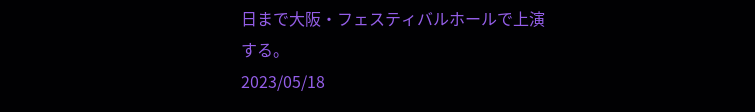日まで大阪・フェスティバルホールで上演する。
2023/05/18